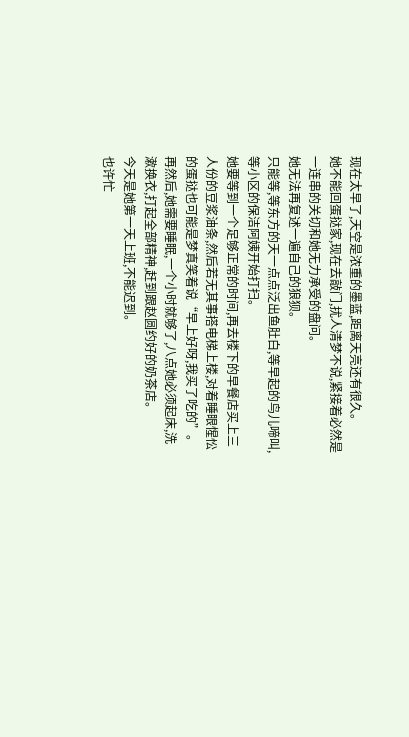现在太早了,天空是浓重的墨蓝,距离天亮还有很久。
她不能回蛋挞家,现在去敲门,扰人清梦不说,紧接着必然是一连串的关切和她无力承受的盘问。
她无法再复述一遍自己的狼狈。
只能等,等东方的天一点点泛出鱼肚白,等早起的鸟儿啼叫,等小区的保洁阿姨开始打扫。
她要等到一个足够正常的时间,再去楼下的早餐店买上三人份的豆浆油条,然后若无其事搭电梯上楼,对着睡眼惺忪的蛋挞也可能是梦真笑着说“早上好呀,我买了吃的”。
再然后,她需要睡眠,一个小时就够了,八点她必须起床,洗漱换衣,打起全部精神,赶到跟赵圆约好的奶茶店。
今天是她第一天上班,不能迟到。
也许忙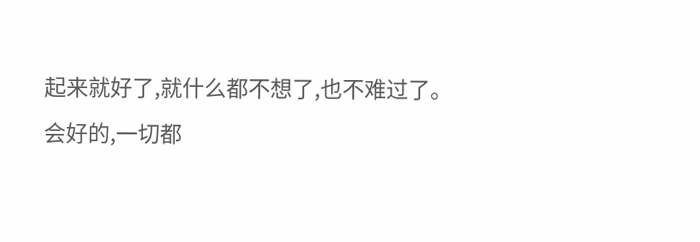起来就好了,就什么都不想了,也不难过了。
会好的,一切都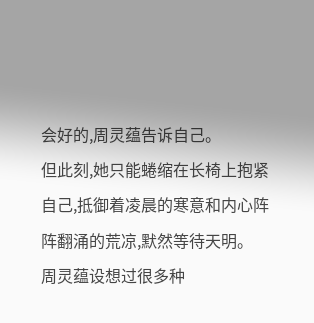会好的,周灵蕴告诉自己。
但此刻,她只能蜷缩在长椅上抱紧自己,抵御着凌晨的寒意和内心阵阵翻涌的荒凉,默然等待天明。
周灵蕴设想过很多种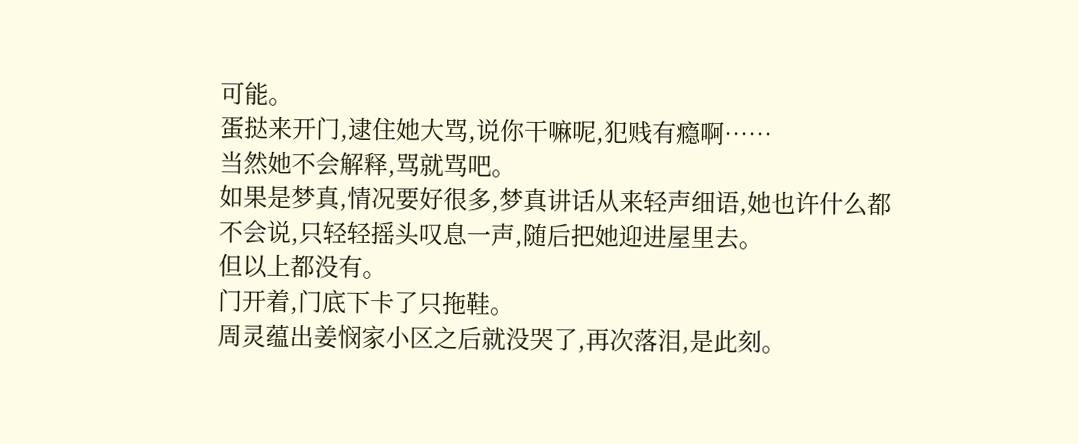可能。
蛋挞来开门,逮住她大骂,说你干嘛呢,犯贱有瘾啊……
当然她不会解释,骂就骂吧。
如果是梦真,情况要好很多,梦真讲话从来轻声细语,她也许什么都不会说,只轻轻摇头叹息一声,随后把她迎进屋里去。
但以上都没有。
门开着,门底下卡了只拖鞋。
周灵蕴出姜悯家小区之后就没哭了,再次落泪,是此刻。